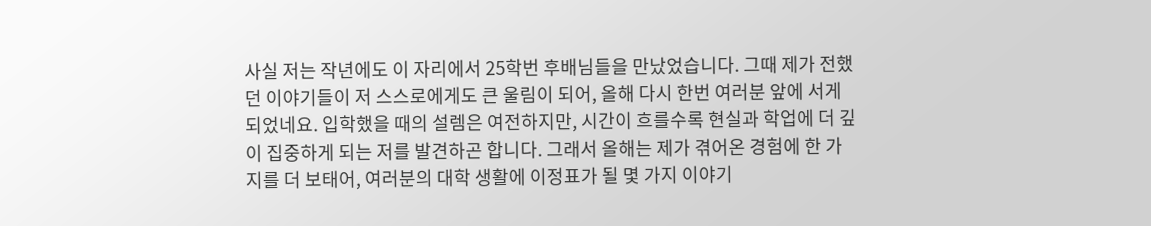사실 저는 작년에도 이 자리에서 25학번 후배님들을 만났었습니다. 그때 제가 전했던 이야기들이 저 스스로에게도 큰 울림이 되어, 올해 다시 한번 여러분 앞에 서게 되었네요. 입학했을 때의 설렘은 여전하지만, 시간이 흐를수록 현실과 학업에 더 깊이 집중하게 되는 저를 발견하곤 합니다. 그래서 올해는 제가 겪어온 경험에 한 가지를 더 보태어, 여러분의 대학 생활에 이정표가 될 몇 가지 이야기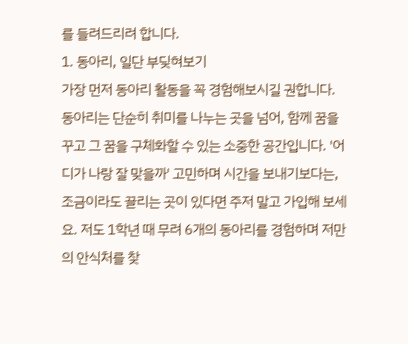를 들려드리려 합니다.
1. 동아리, 일단 부딪혀보기
가장 먼저 동아리 활동을 꼭 경험해보시길 권합니다. 동아리는 단순히 취미를 나누는 곳을 넘어, 함께 꿈을 꾸고 그 꿈을 구체화할 수 있는 소중한 공간입니다. '어디가 나랑 잘 맞을까' 고민하며 시간을 보내기보다는, 조금이라도 끌리는 곳이 있다면 주저 말고 가입해 보세요. 저도 1학년 때 무려 6개의 동아리를 경험하며 저만의 안식처를 찾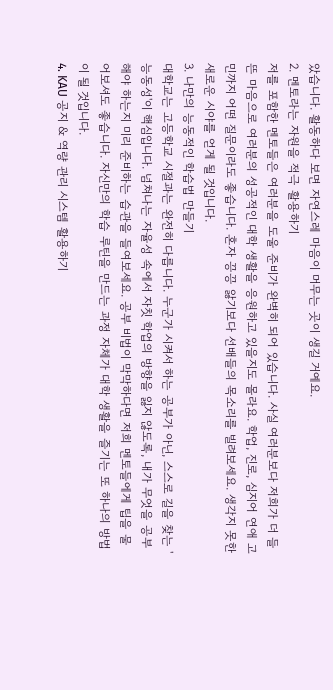았습니다. 활동하다 보면 자연스레 마음이 머무는 곳이 생길 거예요.
2. 멘토라는 자원을 적극 활용하기
저를 포함한 멘토들은 여러분을 도울 준비가 완벽히 되어 있습니다. 사실 여러분보다 저희가 더 들뜬 마음으로 여러분의 성공적인 대학 생활을 응원하고 있을지도 몰라요. 학업, 진로, 심지어 연애 고민까지 어떤 질문이라도 좋습니다. 혼자 끙끙 앓기보다 선배들의 목소리를 빌려보세요. 생각지 못한 새로운 시야를 얻게 될 것입니다.
3. 나만의 능동적인 학습법 만들기
대학교는 고등학교 시절과는 완전히 다릅니다. 누군가 시켜서 하는 공부가 아닌, 스스로 길을 찾는 '능동성'이 핵심입니다. 넘쳐나는 자율성 속에서 자칫 학업의 방향을 잃지 않도록, 내가 무엇을 공부해야 하는지 미리 준비하는 습관을 들여보세요. 공부 비법이 막막하다면 저희 멘토들에게 팁을 물어보셔도 좋습니다. 자신만의 학습 루틴을 만드는 과정 자체가 대학 생활을 즐기는 또 하나의 방법이 될 것입니다.
4. KAU 공지 & 역량 관리 시스템 활용하기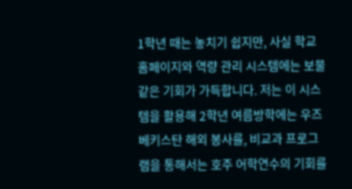1학년 때는 놓치기 쉽지만, 사실 학교 홈페이지와 역량 관리 시스템에는 보물 같은 기회가 가득합니다. 저는 이 시스템을 활용해 2학년 여름방학에는 우즈베키스탄 해외 봉사를, 비교과 프로그램을 통해서는 호주 어학연수의 기회를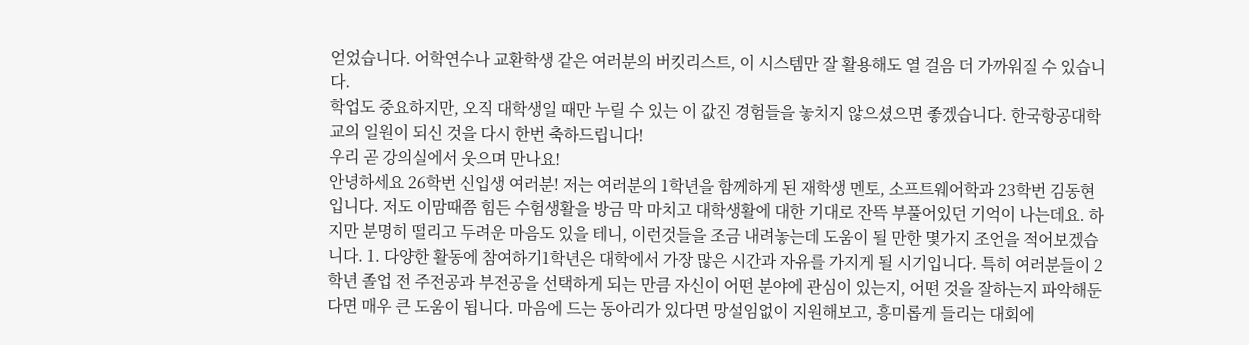얻었습니다. 어학연수나 교환학생 같은 여러분의 버킷리스트, 이 시스템만 잘 활용해도 열 걸음 더 가까워질 수 있습니다.
학업도 중요하지만, 오직 대학생일 때만 누릴 수 있는 이 값진 경험들을 놓치지 않으셨으면 좋겠습니다. 한국항공대학교의 일원이 되신 것을 다시 한번 축하드립니다!
우리 곧 강의실에서 웃으며 만나요!
안녕하세요 26학번 신입생 여러분! 저는 여러분의 1학년을 함께하게 된 재학생 멘토, 소프트웨어학과 23학번 김동현 입니다. 저도 이맘때쯤 힘든 수험생활을 방금 막 마치고 대학생활에 대한 기대로 잔뜩 부풀어있던 기억이 나는데요. 하지만 분명히 떨리고 두려운 마음도 있을 테니, 이런것들을 조금 내려놓는데 도움이 될 만한 몇가지 조언을 적어보겠습니다. 1. 다양한 활동에 참여하기1학년은 대학에서 가장 많은 시간과 자유를 가지게 될 시기입니다. 특히 여러분들이 2학년 졸업 전 주전공과 부전공을 선택하게 되는 만큼 자신이 어떤 분야에 관심이 있는지, 어떤 것을 잘하는지 파악해둔다면 매우 큰 도움이 됩니다. 마음에 드는 동아리가 있다면 망설임없이 지원해보고, 흥미롭게 들리는 대회에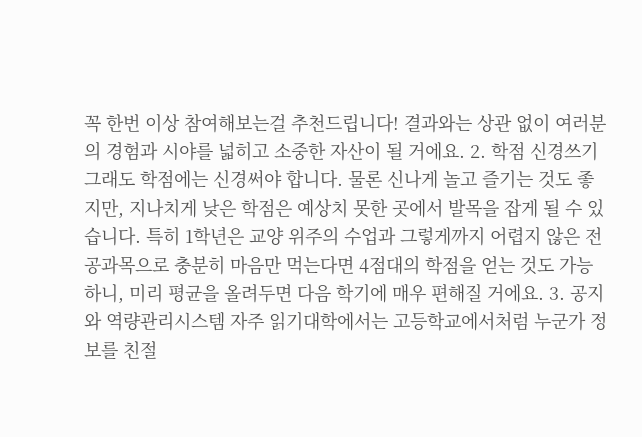꼭 한번 이상 참여해보는걸 추천드립니다! 결과와는 상관 없이 여러분의 경험과 시야를 넓히고 소중한 자산이 될 거에요. 2. 학점 신경쓰기그래도 학점에는 신경써야 합니다. 물론 신나게 놀고 즐기는 것도 좋지만, 지나치게 낮은 학점은 예상치 못한 곳에서 발목을 잡게 될 수 있습니다. 특히 1학년은 교양 위주의 수업과 그렇게까지 어렵지 않은 전공과목으로 충분히 마음만 먹는다면 4점대의 학점을 얻는 것도 가능하니, 미리 평균을 올려두면 다음 학기에 매우 편해질 거에요. 3. 공지와 역량관리시스템 자주 읽기대학에서는 고등학교에서처럼 누군가 정보를 친절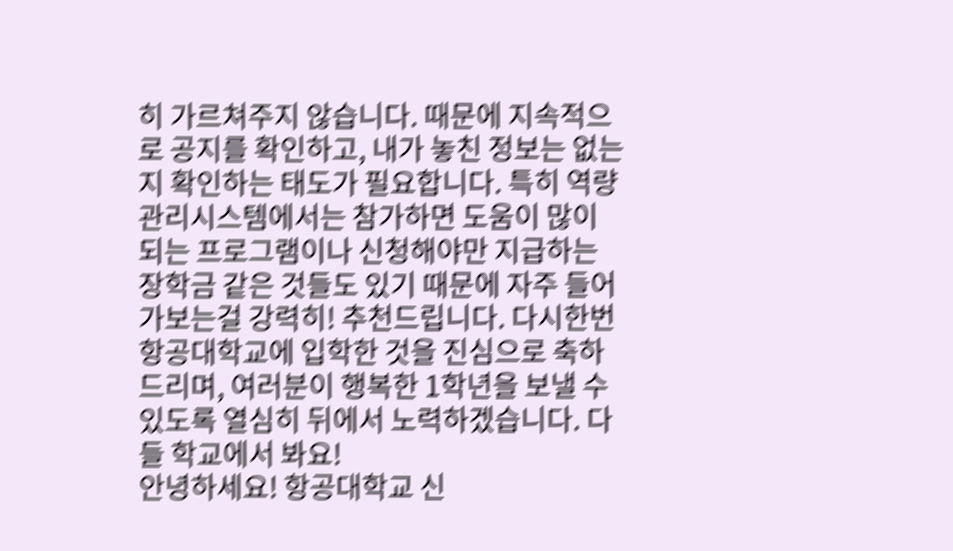히 가르쳐주지 않습니다. 때문에 지속적으로 공지를 확인하고, 내가 놓친 정보는 없는지 확인하는 태도가 필요합니다. 특히 역량관리시스템에서는 참가하면 도움이 많이 되는 프로그램이나 신청해야만 지급하는 장학금 같은 것들도 있기 때문에 자주 들어가보는걸 강력히! 추천드립니다. 다시한번 항공대학교에 입학한 것을 진심으로 축하드리며, 여러분이 행복한 1학년을 보낼 수 있도록 열심히 뒤에서 노력하겠습니다. 다들 학교에서 봐요!
안녕하세요! 항공대학교 신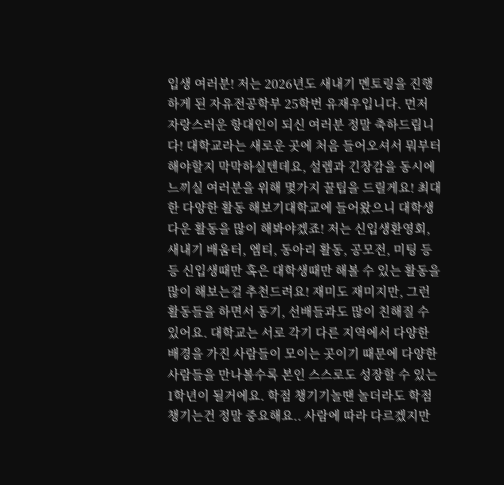입생 여러분! 저는 2026년도 새내기 멘토링을 진행하게 된 자유전공학부 25학번 유재우입니다. 먼저 자랑스러운 항대인이 되신 여러분 정말 축하드립니다! 대학교라는 새로운 곳에 처음 들어오셔서 뭐부터 해야할지 막막하실텐데요, 설렘과 긴장감을 동시에 느끼실 여러분을 위해 몇가지 꿀팁을 드릴게요! 최대한 다양한 활동 해보기대학교에 들어왔으니 대학생다운 활동을 많이 해봐야겠죠! 저는 신입생환영회, 새내기 배움터, 엠티, 동아리 활동, 공모전, 미팅 등등 신입생때만 혹은 대학생때만 해볼 수 있는 활동을 많이 해보는걸 추천드려요! 재미도 재미지만, 그런 활동들을 하면서 동기, 선배들과도 많이 친해질 수 있어요. 대학교는 서로 각기 다른 지역에서 다양한 배경을 가진 사람들이 모이는 곳이기 때문에 다양한 사람들을 만나볼수록 본인 스스로도 성장할 수 있는 1학년이 될거에요. 학점 챙기기놀땐 놀더라도 학점 챙기는건 정말 중요해요.. 사람에 따라 다르겠지만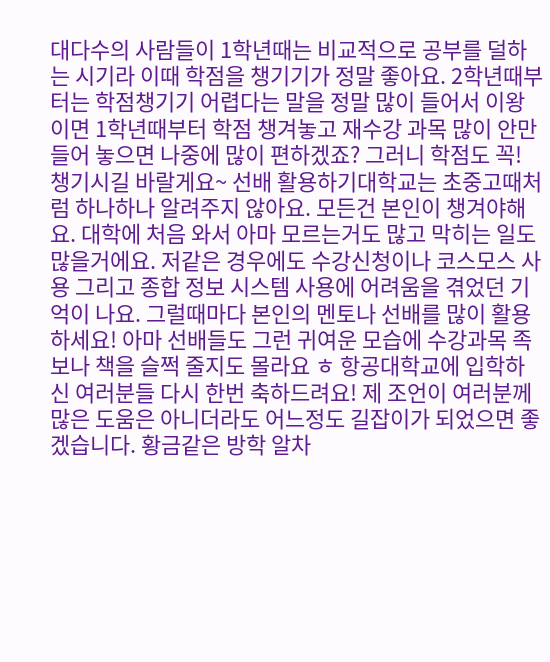대다수의 사람들이 1학년때는 비교적으로 공부를 덜하는 시기라 이때 학점을 챙기기가 정말 좋아요. 2학년때부터는 학점챙기기 어렵다는 말을 정말 많이 들어서 이왕이면 1학년때부터 학점 챙겨놓고 재수강 과목 많이 안만들어 놓으면 나중에 많이 편하겠죠? 그러니 학점도 꼭! 챙기시길 바랄게요~ 선배 활용하기대학교는 초중고때처럼 하나하나 알려주지 않아요. 모든건 본인이 챙겨야해요. 대학에 처음 와서 아마 모르는거도 많고 막히는 일도 많을거에요. 저같은 경우에도 수강신청이나 코스모스 사용 그리고 종합 정보 시스템 사용에 어려움을 겪었던 기억이 나요. 그럴때마다 본인의 멘토나 선배를 많이 활용하세요! 아마 선배들도 그런 귀여운 모습에 수강과목 족보나 책을 슬쩍 줄지도 몰라요 ㅎ 항공대학교에 입학하신 여러분들 다시 한번 축하드려요! 제 조언이 여러분께 많은 도움은 아니더라도 어느정도 길잡이가 되었으면 좋겠습니다. 황금같은 방학 알차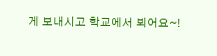게 보내시고 학교에서 뵈어요~!